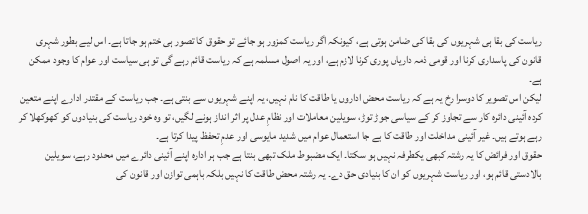ریاست کی بقا ہی شہریوں کی بقا کی ضامن ہوتی ہے، کیونکہ اگر ریاست کمزور ہو جائے تو حقوق کا تصور ہی ختم ہو جاتا ہے۔ اس لیے بطور شہری قانون کی پاسداری کرنا اور قومی ذمہ داریاں پوری کرنا لازم ہے، اور یہ اصول مسلمہ ہے کہ ریاست قائم رہے گی تو ہی سیاست اور عوام کا وجود ممکن ہے۔
لیکن اس تصویر کا دوسرا رخ یہ ہے کہ ریاست محض اداروں یا طاقت کا نام نہیں، یہ اپنے شہریوں سے بنتی ہے۔ جب ریاست کے مقتدر ادارے اپنے متعین کردہ آئینی دائرہ کار سے تجاوز کر کے سیاسی جوڑ توڑ، سویلین معاملات اور نظامِ عدل پر اثر انداز ہونے لگیں، تو وہ خود ریاست کی بنیادوں کو کھوکھلا کر رہے ہوتے ہیں۔ غیر آئینی مداخلت اور طاقت کا بے جا استعمال عوام میں شدید مایوسی اور عدمِ تحفظ پیدا کرتا ہے۔
حقوق اور فرائض کا یہ رشتہ کبھی یکطرفہ نہیں ہو سکتا۔ ایک مضبوط ملک تبھی بنتا ہے جب ہر ادارہ اپنے آئینی دائرے میں محدود رہے، سویلین بالادستی قائم ہو، اور ریاست شہریوں کو ان کا بنیادی حق دے۔ یہ رشتہ محض طاقت کا نہیں بلکہ باہمی توازن اور قانون کی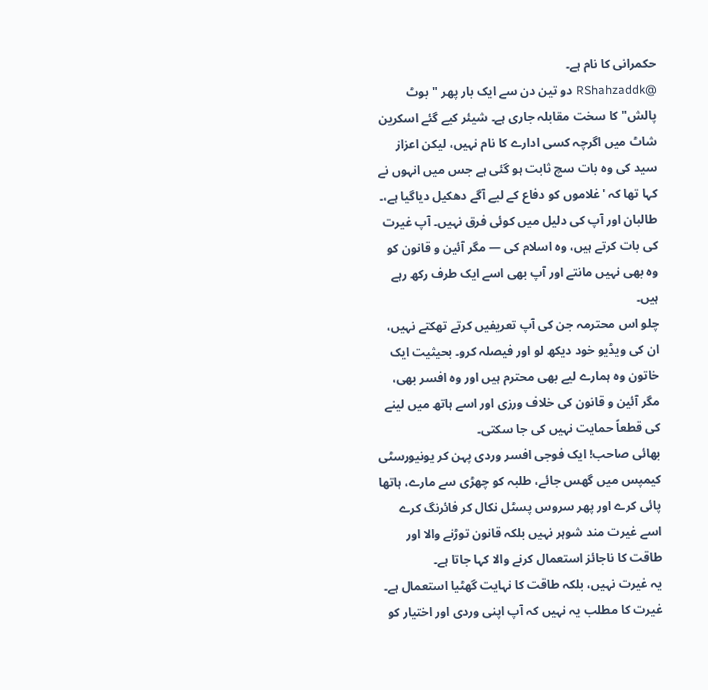حکمرانی کا نام ہے۔
@RShahzaddk دو تین دن سے ایک بار پھر "بوٹ پالش" کا سخت مقابلہ جاری ہے۔ شیئر کیے گئے اسکرین شاٹ میں اگرچہ کسی ادارے کا نام نہیں، لیکن اعزاز سید کی وہ بات سچ ثابت ہو گئی ہے جس میں انہوں نے کہا تھا کہ 'غلاموں کو دفاع کے لیے آگے دھکیل دیاگیا ہے،۔
طالبان اور آپ کی دلیل میں کوئی فرق نہیں۔ آپ غیرت کی بات کرتے ہیں، وہ اسلام کی — مگر آئین و قانون کو وہ بھی نہیں مانتے اور آپ بھی اسے ایک طرف رکھ رہے ہیں۔
چلو اس محترمہ جن کی آپ تعریفیں کرتے تھکتے نہیں، ان کی ویڈیو خود دیکھ لو اور فیصلہ کرو۔ بحیثیت ایک خاتون وہ ہمارے لیے بھی محترم ہیں اور وہ افسر بھی، مگر آئین و قانون کی خلاف ورزی اور اسے ہاتھ میں لینے کی قطعاً حمایت نہیں کی جا سکتی۔
بھائی صاحب! ایک فوجی افسر وردی پہن کر یونیورسٹی کیمپس میں گھس جائے، طلبہ کو چھڑی سے مارے، ہاتھا پائی کرے اور پھر سروس پسٹل نکال کر فائرنگ کرے اسے غیرت مند شوہر نہیں بلکہ قانون توڑنے والا اور طاقت کا ناجائز استعمال کرنے والا کہا جاتا ہے۔
یہ غیرت نہیں، بلکہ طاقت کا نہایت گھٹیا استعمال ہے۔ غیرت کا مطلب یہ نہیں کہ آپ اپنی وردی اور اختیار کو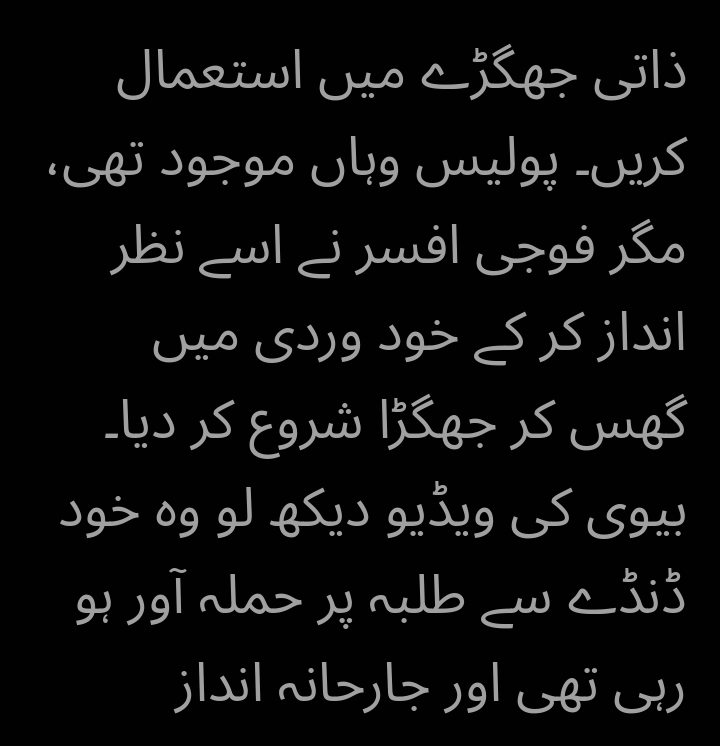ذاتی جھگڑے میں استعمال کریں۔ پولیس وہاں موجود تھی، مگر فوجی افسر نے اسے نظر انداز کر کے خود وردی میں گھس کر جھگڑا شروع کر دیا۔
بیوی کی ویڈیو دیکھ لو وہ خود ڈنڈے سے طلبہ پر حملہ آور ہو رہی تھی اور جارحانہ انداز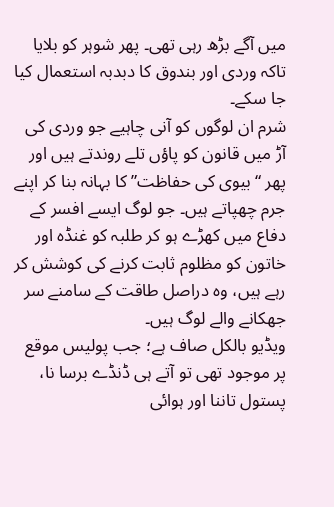میں آگے بڑھ رہی تھی۔ پھر شوہر کو بلایا تاکہ وردی اور بندوق کا دبدبہ استعمال کیا جا سکے۔
شرم ان لوگوں کو آنی چاہیے جو وردی کی آڑ میں قانون کو پاؤں تلے روندتے ہیں اور پھر “بیوی کی حفاظت” کا بہانہ بنا کر اپنے جرم چھپاتے ہیں۔ جو لوگ ایسے افسر کے دفاع میں کھڑے ہو کر طلبہ کو غنڈہ اور خاتون کو مظلوم ثابت کرنے کی کوشش کر رہے ہیں، وہ دراصل طاقت کے سامنے سر جھکانے والے لوگ ہیں۔
ویڈیو بالکل صاف ہے؛ جب پولیس موقع پر موجود تھی تو آتے ہی ڈنڈے برسا نا، پستول تاننا اور ہوائی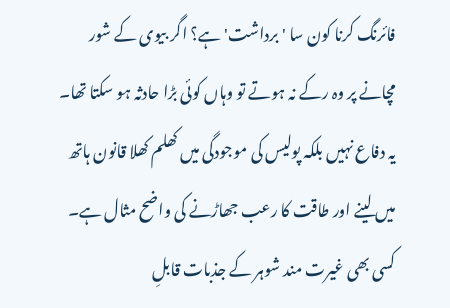فائرنگ کرنا کون سا 'برداشت' ہے؟ اگر بیوی کے شور مچانے پر وہ رکے نہ ہوتے تو وہاں کوئی بڑا حادثہ ہو سکتا تھا۔ یہ دفاع نہیں بلکہ پولیس کی موجودگی میں کھلم کھلا قانون ہاتھ میں لینے اور طاقت کا رعب جھاڑنے کی واضح مثال ہے۔
کسی بھی غیرت مند شوہر کے جذبات قابلِ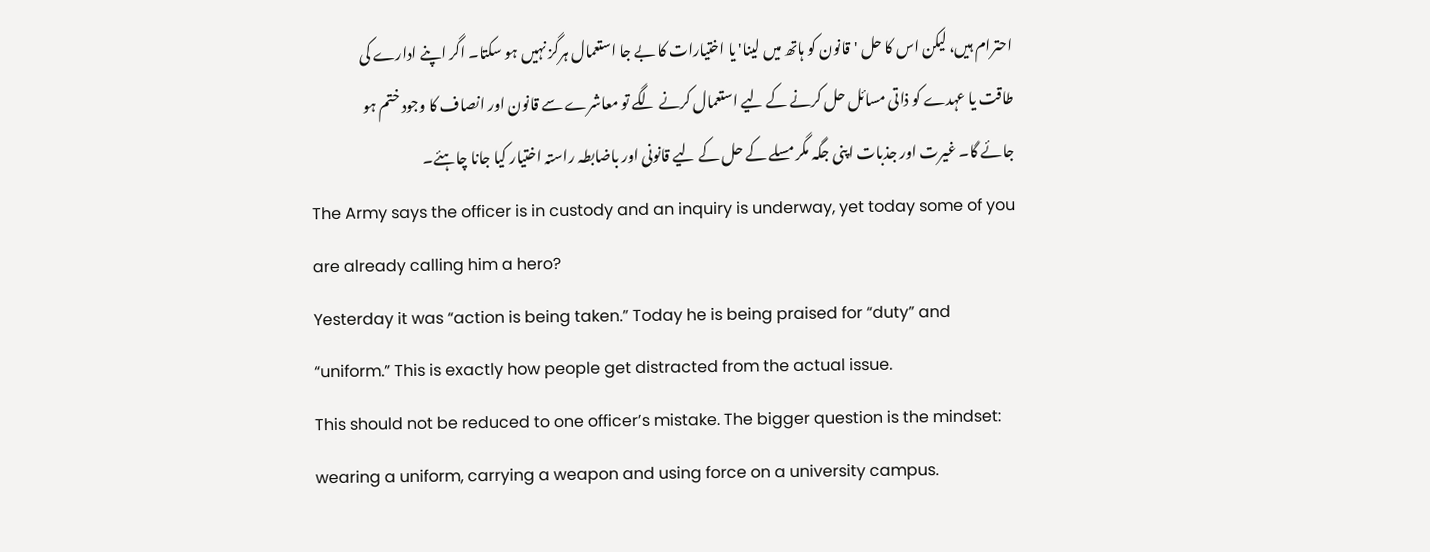احترام ہیں، لیکن اس کا حل 'قانون کو ہاتھ میں لینا' یا اختیارات کا بے جا استعمال ہرگز نہیں ہو سکتا۔ اگر اپنے ادارے کی طاقت یا عہدے کو ذاتی مسائل حل کرنے کے لیے استعمال کرنے لگے تو معاشرے سے قانون اور انصاف کا وجود ختم ہو جائے گا۔ غیرت اور جذبات اپنی جگہ مگر مسلے کے حل کے لیے قانونی اور باضابطہ راستہ اختیار کیا جانا چاہئے۔
The Army says the officer is in custody and an inquiry is underway, yet today some of you are already calling him a hero?
Yesterday it was “action is being taken.” Today he is being praised for “duty” and “uniform.” This is exactly how people get distracted from the actual issue.
This should not be reduced to one officer’s mistake. The bigger question is the mindset: wearing a uniform, carrying a weapon and using force on a university campus.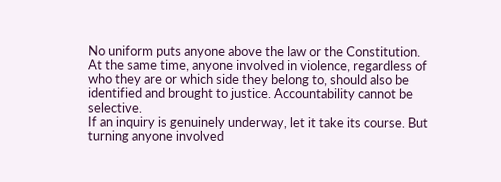No uniform puts anyone above the law or the Constitution.
At the same time, anyone involved in violence, regardless of who they are or which side they belong to, should also be identified and brought to justice. Accountability cannot be selective.
If an inquiry is genuinely underway, let it take its course. But turning anyone involved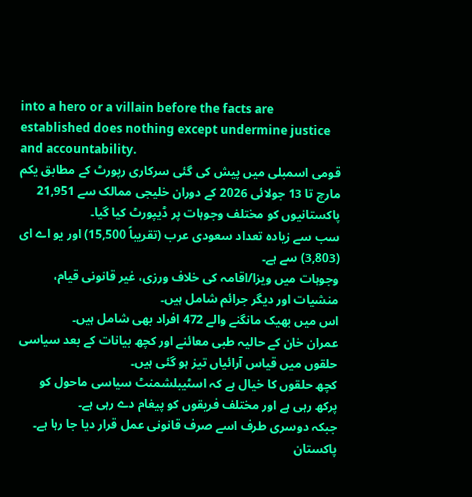into a hero or a villain before the facts are established does nothing except undermine justice and accountability.
قومی اسمبلی میں پیش کی گئی سرکاری رپورٹ کے مطابق یکم مارچ تا 13 جولائی 2026 کے دوران خلیجی ممالک سے 21,951 پاکستانیوں کو مختلف وجوہات پر ڈیپورٹ کیا گیا۔
سب سے زیادہ تعداد سعودی عرب (تقریباً 15,500) اور یو اے ای (3,803) سے ہے۔
وجوہات میں ویزا/اقامہ کی خلاف ورزی، غیر قانونی قیام، منشیات اور دیگر جرائم شامل ہیں۔
اس میں بھیک مانگنے والے 472 افراد بھی شامل ہیں۔
عمران خان کے حالیہ طبی معائنے اور کچھ بیانات کے بعد سیاسی حلقوں میں قیاس آرائیاں تیز ہو گئی ہیں۔
کچھ حلقوں کا خیال ہے کہ اسٹیبلشمنٹ سیاسی ماحول کو پرکھ رہی ہے اور مختلف فریقوں کو پیغام دے رہی ہے۔
جبکہ دوسری طرف اسے صرف قانونی عمل قرار دیا جا رہا ہے۔
پاکستان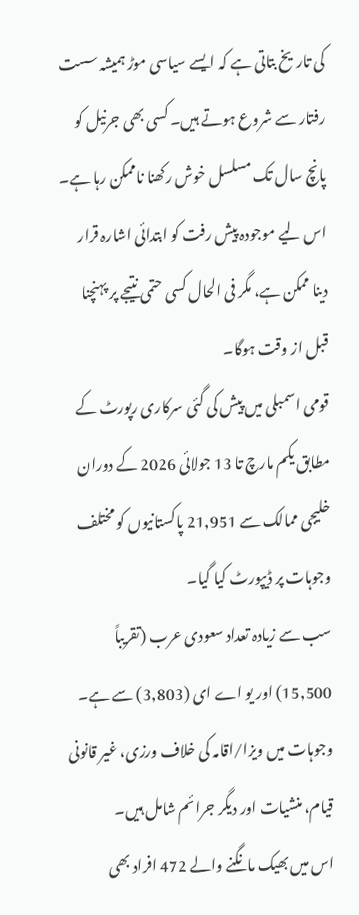کی تاریخ بتاتی ہے کہ ایسے سیاسی موڑ ہمیشہ سست رفتار سے شروع ہوتے ہیں۔ کسی بھی جرنیل کو پانچ سال تک مسلسل خوش رکھنا ناممکن رہا ہے۔ اس لیے موجودہ پیش رفت کو ابتدائی اشارہ قرار دینا ممکن ہے، مگر فی الحال کسی حتمی نتیجے پر پہنچنا قبل از وقت ہوگا۔
قومی اسمبلی میں پیش کی گئی سرکاری رپورٹ کے مطابق یکم مارچ تا 13 جولائی 2026 کے دوران خلیجی ممالک سے 21,951 پاکستانیوں کو مختلف وجوہات پر ڈیپورٹ کیا گیا۔
سب سے زیادہ تعداد سعودی عرب (تقریباً 15,500) اور یو اے ای (3,803) سے ہے۔
وجوہات میں ویزا/اقامہ کی خلاف ورزی، غیر قانونی قیام، منشیات اور دیگر جرائم شامل ہیں۔
اس میں بھیک مانگنے والے 472 افراد بھی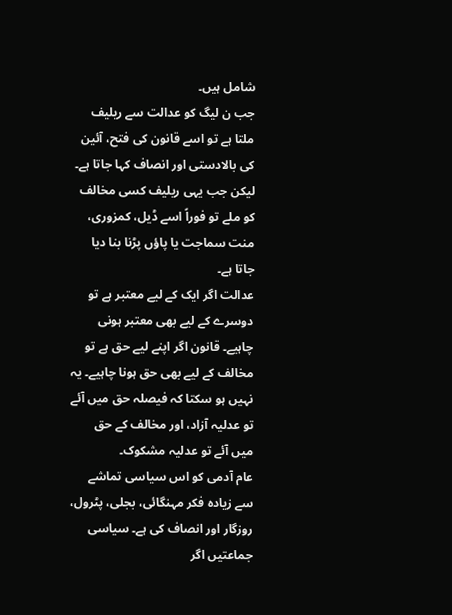شامل ہیں۔
جب ن لیگ کو عدالت سے ریلیف ملتا ہے تو اسے قانون کی فتح، آئین کی بالادستی اور انصاف کہا جاتا ہے۔ لیکن جب یہی ریلیف کسی مخالف کو ملے تو فوراً اسے ڈیل، کمزوری، منت سماجت یا پاؤں پڑنا بنا دیا جاتا ہے۔
عدالت اگر ایک کے لیے معتبر ہے تو دوسرے کے لیے بھی معتبر ہونی چاہیے۔ قانون اگر اپنے لیے حق ہے تو مخالف کے لیے بھی حق ہونا چاہیے۔ یہ نہیں ہو سکتا کہ فیصلہ حق میں آئے تو عدلیہ آزاد، اور مخالف کے حق میں آئے تو عدلیہ مشکوک۔
عام آدمی کو اس سیاسی تماشے سے زیادہ فکر مہنگائی، بجلی، پٹرول، روزگار اور انصاف کی ہے۔ سیاسی جماعتیں اگر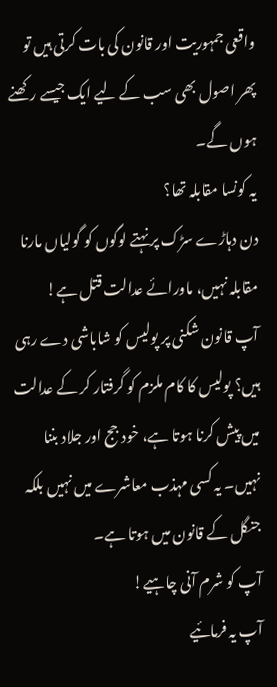واقعی جمہوریت اور قانون کی بات کرتی ہیں تو پھر اصول بھی سب کے لیے ایک جیسے رکھنے ہوں گے۔
یہ کونسا مقابلہ تھا؟
دن دہاڑے سڑک پر نہتے لوگوں کو گولیاں مارنا مقابلہ نہیں، ماورائے عدالت قتل ہے!
آپ قانون شکنی پر پولیس کو شاباشی دے رہی ہیں؟ پولیس کا کام ملزم کو گرفتار کر کے عدالت میں پیش کرنا ہوتا ہے، خود جج اور جلاد بننا نہیں۔ یہ کسی مہذب معاشرے میں نہیں بلکہ جنگل کے قانون میں ہوتا ہے۔
آپ کو شرم آنی چاہیے!
آپ یہ فرمائیے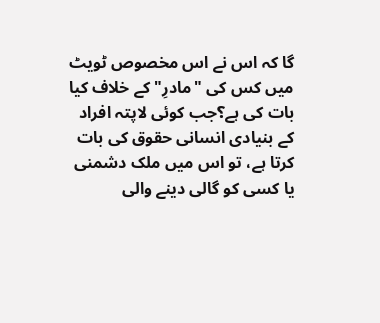گا کہ اس نے اس مخصوص ٹویٹ میں کس کی "مادرِ" کے خلاف کیا بات کی ہے؟جب کوئی لاپتہ افراد کے بنیادی انسانی حقوق کی بات کرتا ہے، تو اس میں ملک دشمنی یا کسی کو گالی دینے والی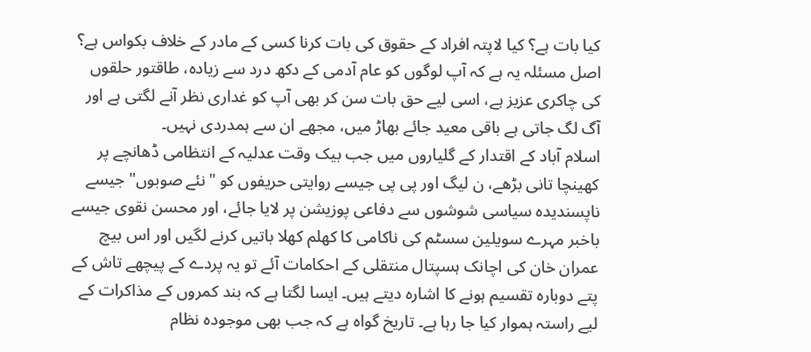کیا بات ہے؟ کیا لاپتہ افراد کے حقوق کی بات کرنا کسی کے مادر کے خلاف بکواس ہے؟
اصل مسئلہ یہ ہے کہ آپ لوگوں کو عام آدمی کے دکھ درد سے زیادہ، طاقتور حلقوں کی چاکری عزیز ہے، اسی لیے حق بات سن کر بھی آپ کو غداری نظر آنے لگتی ہے اور آگ لگ جاتی ہے باقی معید جائے بھاڑ میں، مجھے ان سے ہمدردی نہیں۔
اسلام آباد کے اقتدار کے گلیاروں میں جب بیک وقت عدلیہ کے انتظامی ڈھانچے پر کھینچا تانی بڑھے، ن لیگ اور پی پی جیسے روایتی حریفوں کو "نئے صوبوں" جیسے ناپسندیدہ سیاسی شوشوں سے دفاعی پوزیشن پر لایا جائے، اور محسن نقوی جیسے باخبر مہرے سویلین سسٹم کی ناکامی کا کھلم کھلا باتیں کرنے لگیں اور اس بیچ عمران خان کی اچانک ہسپتال منتقلی کے احکامات آئے تو یہ پردے کے پیچھے تاش کے پتے دوبارہ تقسیم ہونے کا اشارہ دیتے ہیں۔ ایسا لگتا ہے کہ بند کمروں کے مذاکرات کے لیے راستہ ہموار کیا جا رہا ہے۔ تاریخ گواہ ہے کہ جب بھی موجودہ نظام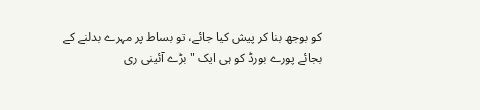کو بوجھ بنا کر پیش کیا جائے، تو بساط پر مہرے بدلنے کے بجائے پورے بورڈ کو ہی ایک "بڑے آئینی ری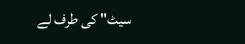سیٹ" کی طرف لے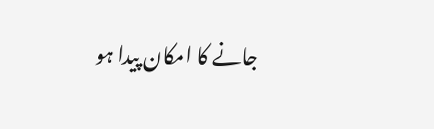جانے کا امکان پیدا ہو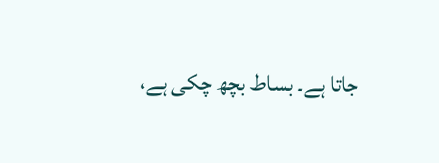جاتا ہے۔ بساط بچھ چکی ہے،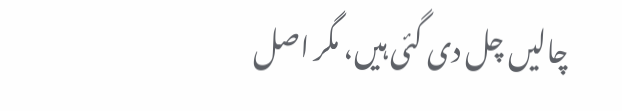چالیں چل دی گئی ہیں، مگر اصل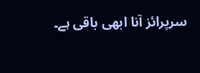سرپرائز آنا ابھی باقی ہے۔